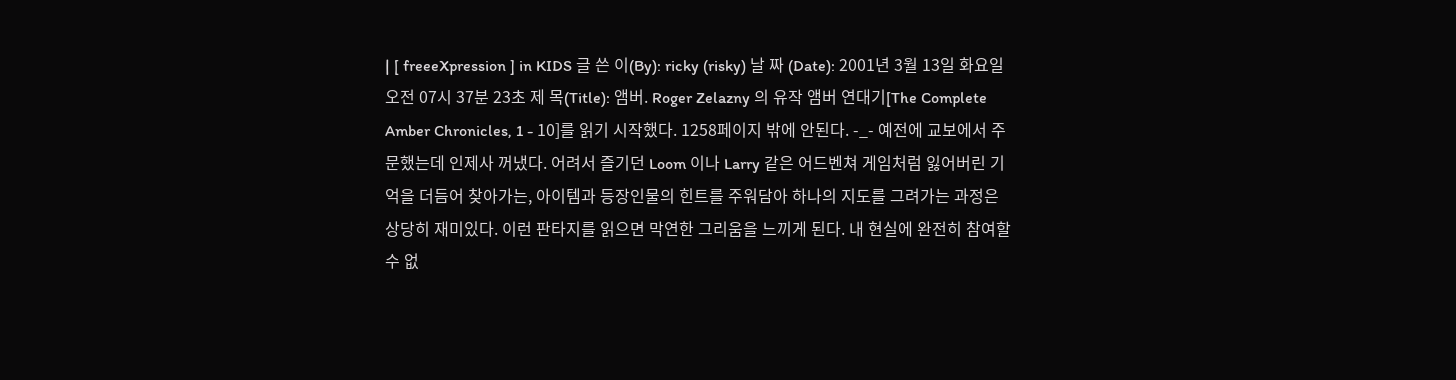| [ freeeXpression ] in KIDS 글 쓴 이(By): ricky (risky) 날 짜 (Date): 2001년 3월 13일 화요일 오전 07시 37분 23초 제 목(Title): 앰버. Roger Zelazny 의 유작 앰버 연대기[The Complete Amber Chronicles, 1 - 10]를 읽기 시작했다. 1258페이지 밖에 안된다. -_- 예전에 교보에서 주문했는데 인제사 꺼냈다. 어려서 즐기던 Loom 이나 Larry 같은 어드벤쳐 게임처럼 잃어버린 기억을 더듬어 찾아가는, 아이템과 등장인물의 힌트를 주워담아 하나의 지도를 그려가는 과정은 상당히 재미있다. 이런 판타지를 읽으면 막연한 그리움을 느끼게 된다. 내 현실에 완전히 참여할 수 없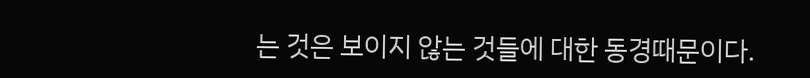는 것은 보이지 않는 것들에 대한 동경때문이다.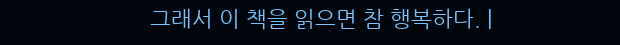그래서 이 책을 읽으면 참 행복하다. |